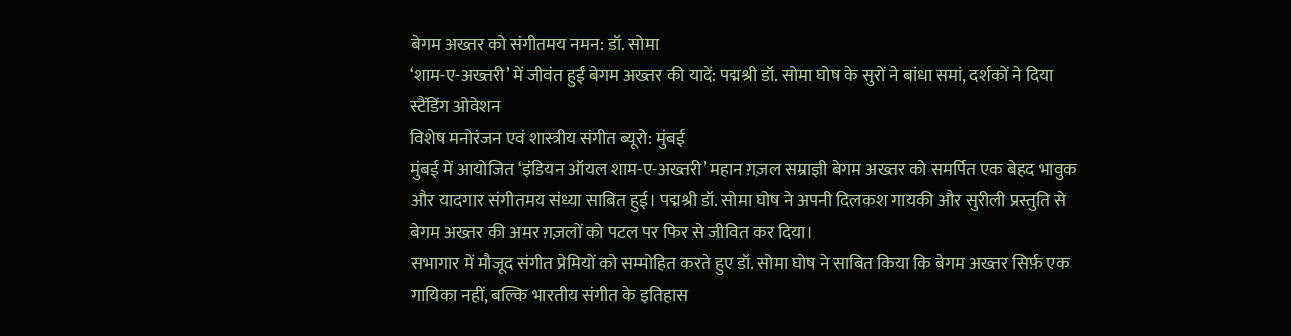बेगम अख्तर को संगीतमय नमन: डॉ. सोमा
‘शाम-ए-अख्तरी’ में जीवंत हुईं बेगम अख्तर की यादें: पद्मश्री डॉ. सोमा घोष के सुरों ने बांधा समां, दर्शकों ने दिया स्टैंडिंग ओवेशन
विशेष मनोरंजन एवं शास्त्रीय संगीत ब्यूरो: मुंबई
मुंबई में आयोजित ‘इंडियन ऑयल शाम-ए-अख्तरी’ महान ग़ज़ल सम्राज्ञी बेगम अख्तर को समर्पित एक बेहद भावुक और यादगार संगीतमय संध्या साबित हुई। पद्मश्री डॉ. सोमा घोष ने अपनी दिलकश गायकी और सुरीली प्रस्तुति से बेगम अख्तर की अमर ग़ज़लों को पटल पर फिर से जीवित कर दिया।
सभागार में मौजूद संगीत प्रेमियों को सम्मोहित करते हुए डॉ. सोमा घोष ने साबित किया कि बेगम अख्तर सिर्फ़ एक गायिका नहीं, बल्कि भारतीय संगीत के इतिहास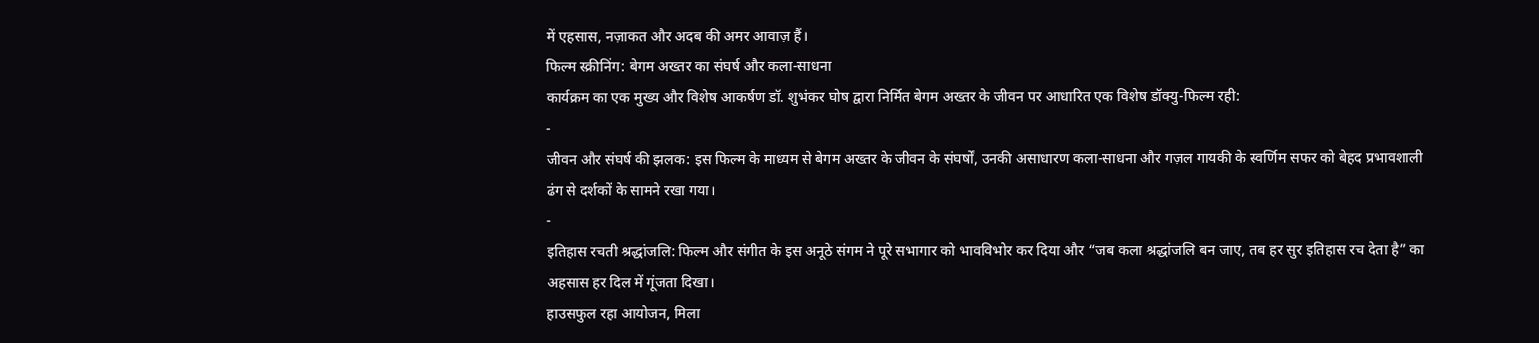में एहसास, नज़ाकत और अदब की अमर आवाज़ हैं।
फिल्म स्क्रीनिंग: बेगम अख्तर का संघर्ष और कला-साधना
कार्यक्रम का एक मुख्य और विशेष आकर्षण डॉ. शुभंकर घोष द्वारा निर्मित बेगम अख्तर के जीवन पर आधारित एक विशेष डॉक्यु-फिल्म रही:
-
जीवन और संघर्ष की झलक: इस फिल्म के माध्यम से बेगम अख्तर के जीवन के संघर्षों, उनकी असाधारण कला-साधना और गज़ल गायकी के स्वर्णिम सफर को बेहद प्रभावशाली ढंग से दर्शकों के सामने रखा गया।
-
इतिहास रचती श्रद्धांजलि: फिल्म और संगीत के इस अनूठे संगम ने पूरे सभागार को भावविभोर कर दिया और “जब कला श्रद्धांजलि बन जाए, तब हर सुर इतिहास रच देता है” का अहसास हर दिल में गूंजता दिखा।
हाउसफुल रहा आयोजन, मिला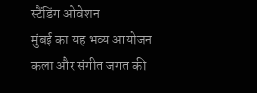स्टैंडिंग ओवेशन
मुंबई का यह भव्य आयोजन कला और संगीत जगत की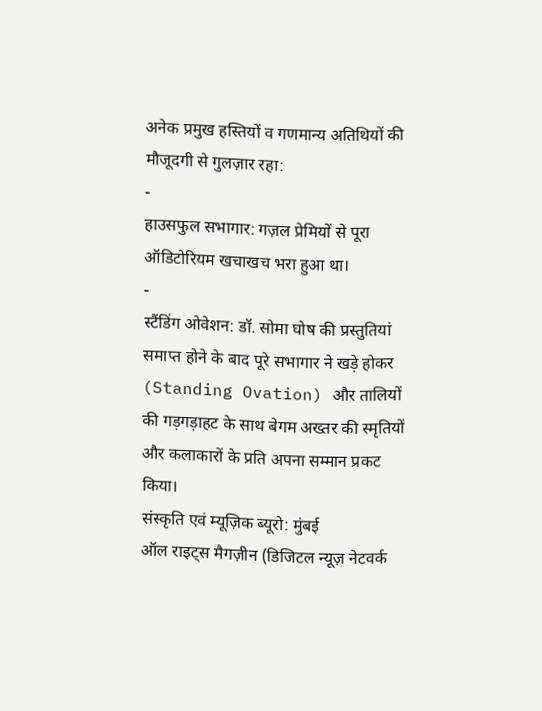अनेक प्रमुख हस्तियों व गणमान्य अतिथियों की मौजूदगी से गुलज़ार रहा:
-
हाउसफुल सभागार: गज़ल प्रेमियों से पूरा ऑडिटोरियम खचाखच भरा हुआ था।
-
स्टैंडिंग ओवेशन: डॉ. सोमा घोष की प्रस्तुतियां समाप्त होने के बाद पूरे सभागार ने खड़े होकर (Standing Ovation) और तालियों की गड़गड़ाहट के साथ बेगम अख्तर की स्मृतियों और कलाकारों के प्रति अपना सम्मान प्रकट किया।
संस्कृति एवं म्यूज़िक ब्यूरो: मुंबई
ऑल राइट्स मैगज़ीन (डिजिटल न्यूज़ नेटवर्क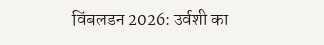विंबलडन 2026: उर्वशी का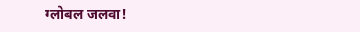ग्लोबल जलवा!